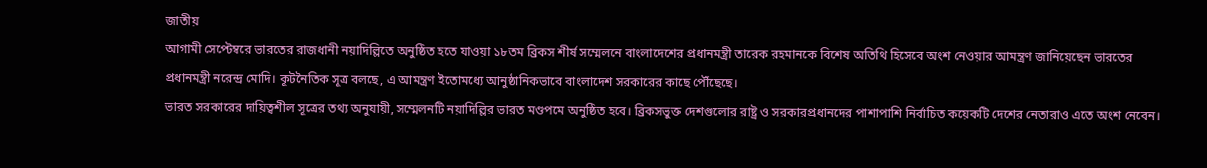জাতীয়
আগামী সেপ্টেম্বরে ভারতের রাজধানী নয়াদিল্লিতে অনুষ্ঠিত হতে যাওয়া ১৮তম ব্রিকস শীর্ষ সম্মেলনে বাংলাদেশের প্রধানমন্ত্রী তারেক রহমানকে বিশেষ অতিথি হিসেবে অংশ নেওয়ার আমন্ত্রণ জানিয়েছেন ভারতের প্রধানমন্ত্রী নরেন্দ্র মোদি। কূটনৈতিক সূত্র বলছে, এ আমন্ত্রণ ইতোমধ্যে আনুষ্ঠানিকভাবে বাংলাদেশ সরকারের কাছে পৌঁছেছে।
ভারত সরকারের দায়িত্বশীল সূত্রের তথ্য অনুযায়ী, সম্মেলনটি নয়াদিল্লির ভারত মণ্ডপমে অনুষ্ঠিত হবে। ব্রিকসভুক্ত দেশগুলোর রাষ্ট্র ও সরকারপ্রধানদের পাশাপাশি নির্বাচিত কয়েকটি দেশের নেতারাও এতে অংশ নেবেন।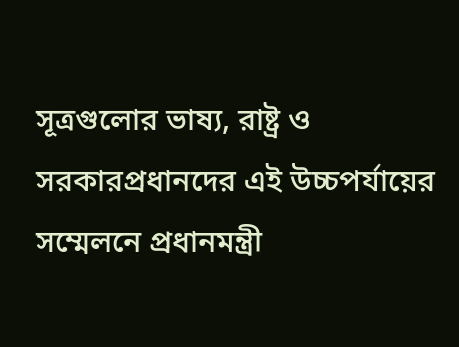সূত্রগুলোর ভাষ্য, রাষ্ট্র ও সরকারপ্রধানদের এই উচ্চপর্যায়ের সম্মেলনে প্রধানমন্ত্রী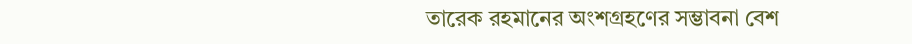তারেক রহমানের অংশগ্রহণের সম্ভাবনা বেশ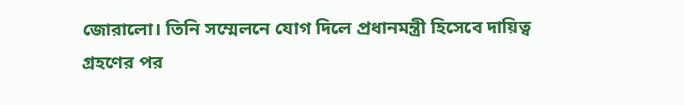জোরালো। তিনি সম্মেলনে যোগ দিলে প্রধানমন্ত্রী হিসেবে দায়িত্ব গ্রহণের পর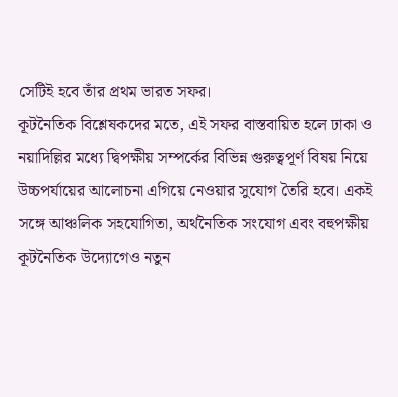সেটিই হবে তাঁর প্রথম ভারত সফর।
কূটনৈতিক বিশ্লেষকদের মতে, এই সফর বাস্তবায়িত হলে ঢাকা ও নয়াদিল্লির মধ্যে দ্বিপক্ষীয় সম্পর্কের বিভিন্ন গুরুত্বপূর্ণ বিষয় নিয়ে উচ্চপর্যায়ের আলোচনা এগিয়ে নেওয়ার সুযোগ তৈরি হবে। একই সঙ্গে আঞ্চলিক সহযোগিতা, অর্থনৈতিক সংযোগ এবং বহুপক্ষীয় কূটনৈতিক উদ্যোগেও নতুন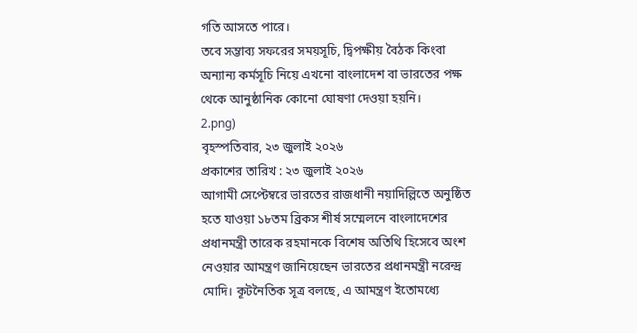গতি আসতে পারে।
তবে সম্ভাব্য সফরের সময়সূচি, দ্বিপক্ষীয় বৈঠক কিংবা অন্যান্য কর্মসূচি নিয়ে এখনো বাংলাদেশ বা ভারতের পক্ষ থেকে আনুষ্ঠানিক কোনো ঘোষণা দেওয়া হয়নি।
2.png)
বৃহস্পতিবার, ২৩ জুলাই ২০২৬
প্রকাশের তারিখ : ২৩ জুলাই ২০২৬
আগামী সেপ্টেম্বরে ভারতের রাজধানী নয়াদিল্লিতে অনুষ্ঠিত হতে যাওয়া ১৮তম ব্রিকস শীর্ষ সম্মেলনে বাংলাদেশের প্রধানমন্ত্রী তারেক রহমানকে বিশেষ অতিথি হিসেবে অংশ নেওয়ার আমন্ত্রণ জানিয়েছেন ভারতের প্রধানমন্ত্রী নরেন্দ্র মোদি। কূটনৈতিক সূত্র বলছে, এ আমন্ত্রণ ইতোমধ্যে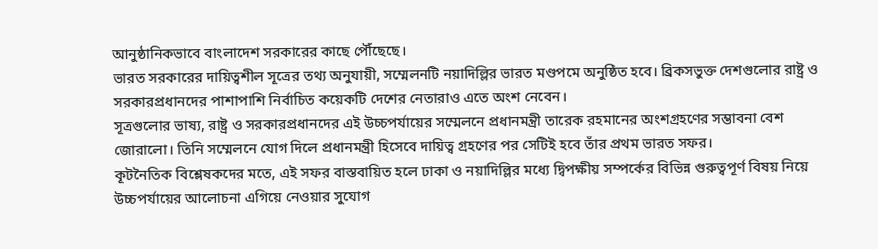আনুষ্ঠানিকভাবে বাংলাদেশ সরকারের কাছে পৌঁছেছে।
ভারত সরকারের দায়িত্বশীল সূত্রের তথ্য অনুযায়ী, সম্মেলনটি নয়াদিল্লির ভারত মণ্ডপমে অনুষ্ঠিত হবে। ব্রিকসভুক্ত দেশগুলোর রাষ্ট্র ও সরকারপ্রধানদের পাশাপাশি নির্বাচিত কয়েকটি দেশের নেতারাও এতে অংশ নেবেন।
সূত্রগুলোর ভাষ্য, রাষ্ট্র ও সরকারপ্রধানদের এই উচ্চপর্যায়ের সম্মেলনে প্রধানমন্ত্রী তারেক রহমানের অংশগ্রহণের সম্ভাবনা বেশ জোরালো। তিনি সম্মেলনে যোগ দিলে প্রধানমন্ত্রী হিসেবে দায়িত্ব গ্রহণের পর সেটিই হবে তাঁর প্রথম ভারত সফর।
কূটনৈতিক বিশ্লেষকদের মতে, এই সফর বাস্তবায়িত হলে ঢাকা ও নয়াদিল্লির মধ্যে দ্বিপক্ষীয় সম্পর্কের বিভিন্ন গুরুত্বপূর্ণ বিষয় নিয়ে উচ্চপর্যায়ের আলোচনা এগিয়ে নেওয়ার সুযোগ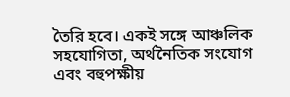তৈরি হবে। একই সঙ্গে আঞ্চলিক সহযোগিতা, অর্থনৈতিক সংযোগ এবং বহুপক্ষীয়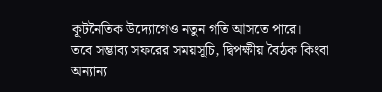কূটনৈতিক উদ্যোগেও নতুন গতি আসতে পারে।
তবে সম্ভাব্য সফরের সময়সূচি, দ্বিপক্ষীয় বৈঠক কিংবা অন্যান্য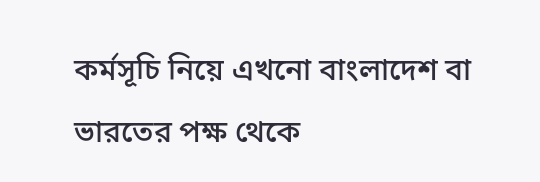কর্মসূচি নিয়ে এখনো বাংলাদেশ বা ভারতের পক্ষ থেকে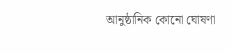আনুষ্ঠানিক কোনো ঘোষণা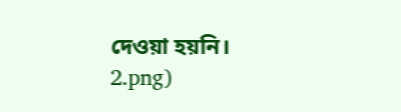দেওয়া হয়নি।
2.png)